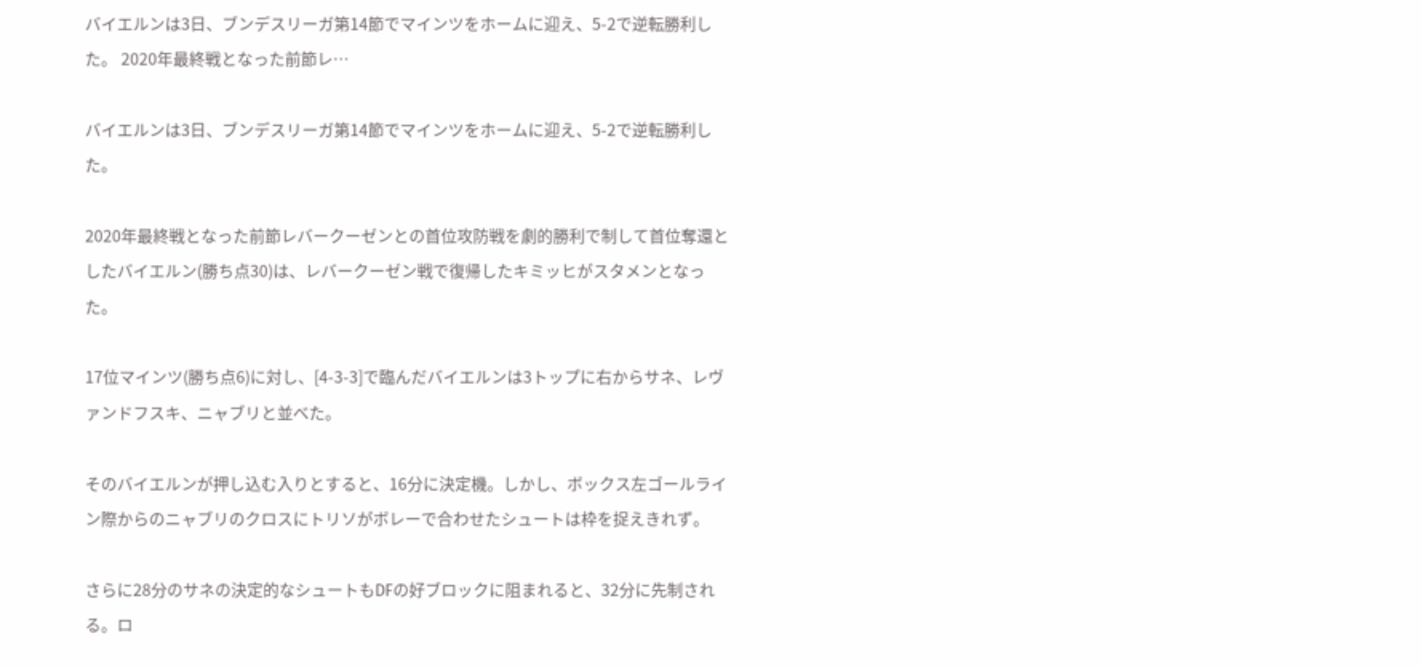バイエルンは3日、ブンデスリーガ第14節でマインツをホームに迎え、5-2で逆転勝利した。 2020年最終戦となった前節レ…

バイエルンは3日、ブンデスリーガ第14節でマインツをホームに迎え、5-2で逆転勝利した。

2020年最終戦となった前節レバークーゼンとの首位攻防戦を劇的勝利で制して首位奪還としたバイエルン(勝ち点30)は、レバークーゼン戦で復帰したキミッヒがスタメンとなった。

17位マインツ(勝ち点6)に対し、[4-3-3]で臨んだバイエルンは3トップに右からサネ、レヴァンドフスキ、ニャブリと並べた。

そのバイエルンが押し込む入りとすると、16分に決定機。しかし、ボックス左ゴールライン際からのニャブリのクロスにトリソがボレーで合わせたシュートは枠を捉えきれず。

さらに28分のサネの決定的なシュートもDFの好ブロックに阻まれると、32分に先制される。ロ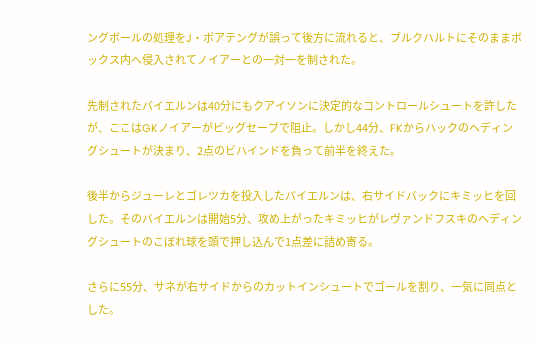ングボールの処理をJ・ボアテングが誤って後方に流れると、ブルクハルトにそのままボックス内へ侵入されてノイアーとの一対一を制された。

先制されたバイエルンは40分にもクアイソンに決定的なコントロールシュートを許したが、ここはGKノイアーがビッグセーブで阻止。しかし44分、FKからハックのヘディングシュートが決まり、2点のビハインドを負って前半を終えた。

後半からジューレとゴレツカを投入したバイエルンは、右サイドバックにキミッヒを回した。そのバイエルンは開始5分、攻め上がったキミッヒがレヴァンドフスキのヘディングシュートのこぼれ球を頭で押し込んで1点差に詰め寄る。

さらに55分、サネが右サイドからのカットインシュートでゴールを割り、一気に同点とした。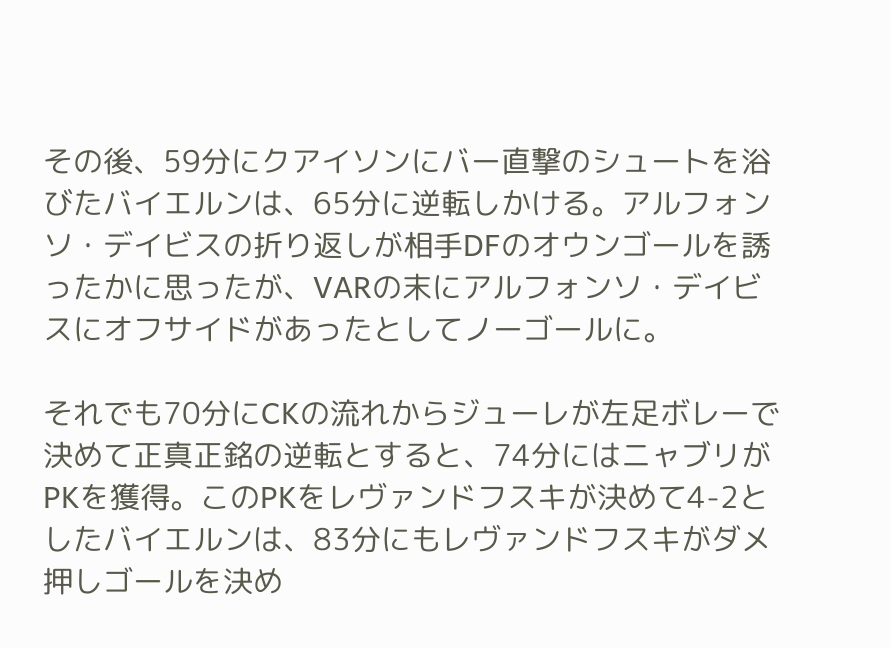その後、59分にクアイソンにバー直撃のシュートを浴びたバイエルンは、65分に逆転しかける。アルフォンソ・デイビスの折り返しが相手DFのオウンゴールを誘ったかに思ったが、VARの末にアルフォンソ・デイビスにオフサイドがあったとしてノーゴールに。

それでも70分にCKの流れからジューレが左足ボレーで決めて正真正銘の逆転とすると、74分にはニャブリがPKを獲得。このPKをレヴァンドフスキが決めて4-2としたバイエルンは、83分にもレヴァンドフスキがダメ押しゴールを決め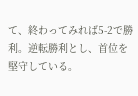て、終わってみれば5-2で勝利。逆転勝利とし、首位を堅守している。